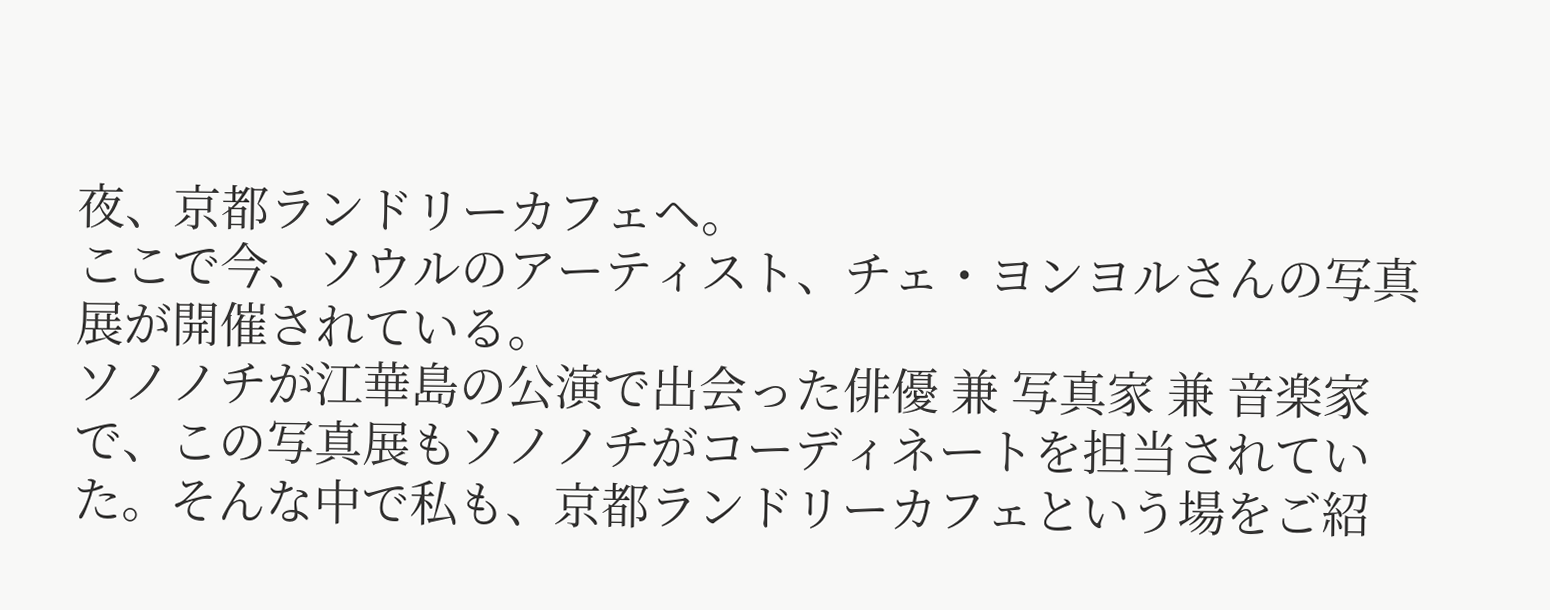夜、京都ランドリーカフェヘ。
ここで今、ソウルのアーティスト、チェ・ヨンヨルさんの写真展が開催されている。
ソノノチが江華島の公演で出会った俳優 兼 写真家 兼 音楽家で、この写真展もソノノチがコーディネートを担当されていた。そんな中で私も、京都ランドリーカフェという場をご紹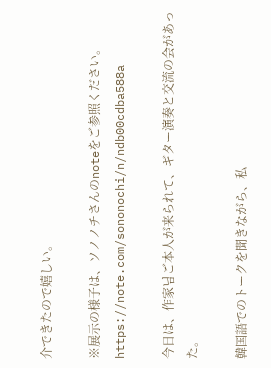介できたので嬉しい。

※展示の様子は、ソノノチさんのnoteをご参照ください。
https://note.com/sononochi/n/ndb00cdba588a

今日は、作家님ご本人が来られて、ギター演奏と交流の会があった。

韓国語でのトークを聞きながら、私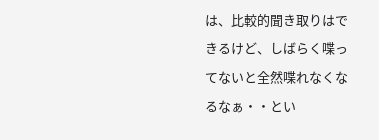は、比較的聞き取りはできるけど、しばらく喋ってないと全然喋れなくなるなぁ・・とい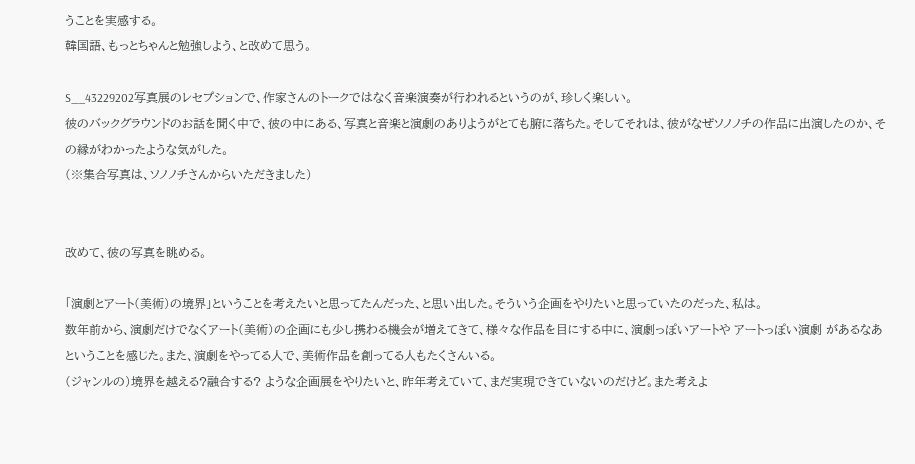うことを実感する。
韓国語、もっとちゃんと勉強しよう、と改めて思う。

S__43229202写真展のレセプションで、作家さんのトークではなく音楽演奏が行われるというのが、珍しく楽しい。
彼のバックグラウンドのお話を聞く中で、彼の中にある、写真と音楽と演劇のありようがとても腑に落ちた。そしてそれは、彼がなぜソノノチの作品に出演したのか、その縁がわかったような気がした。
(※集合写真は、ソノノチさんからいただきました)


改めて、彼の写真を眺める。

「演劇とアート(美術)の境界」ということを考えたいと思ってたんだった、と思い出した。そういう企画をやりたいと思っていたのだった、私は。
数年前から、演劇だけでなくアート(美術)の企画にも少し携わる機会が増えてきて、様々な作品を目にする中に、演劇っぽいアートや アートっぽい演劇 があるなあということを感じた。また、演劇をやってる人で、美術作品を創ってる人もたくさんいる。
(ジャンルの)境界を越える?融合する? ような企画展をやりたいと、昨年考えていて、まだ実現できていないのだけど。また考えよ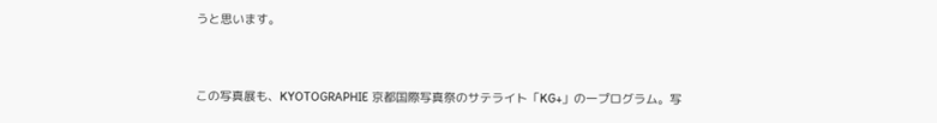うと思います。


この写真展も、KYOTOGRAPHIE 京都国際写真祭のサテライト「KG+」の一プログラム。写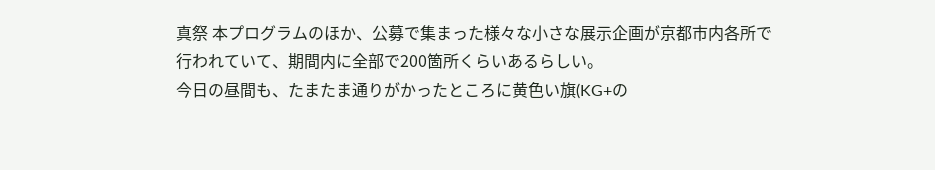真祭 本プログラムのほか、公募で集まった様々な小さな展示企画が京都市内各所で行われていて、期間内に全部で200箇所くらいあるらしい。
今日の昼間も、たまたま通りがかったところに黄色い旗(KG+の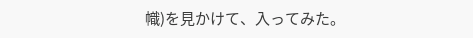幟)を見かけて、入ってみた。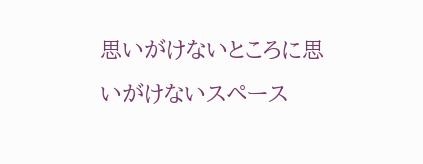思いがけないところに思いがけないスペース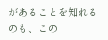があることを知れるのも、この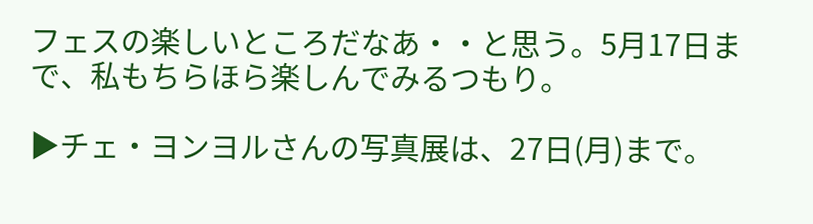フェスの楽しいところだなあ・・と思う。5月17日まで、私もちらほら楽しんでみるつもり。

▶チェ・ヨンヨルさんの写真展は、27日(月)まで。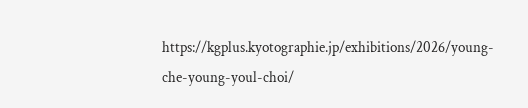https://kgplus.kyotographie.jp/exhibitions/2026/young-che-young-youl-choi/